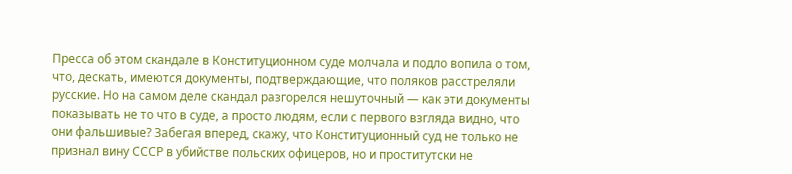Пресса об этом скандале в Конституционном суде молчала и подло вопила о том, что, дескать, имеются документы, подтверждающие, что поляков расстреляли русские. Но на самом деле скандал разгорелся нешуточный — как эти документы показывать не то что в суде, а просто людям, если с первого взгляда видно, что они фальшивые? Забегая вперед, скажу, что Конституционный суд не только не признал вину СССР в убийстве польских офицеров, но и проститутски не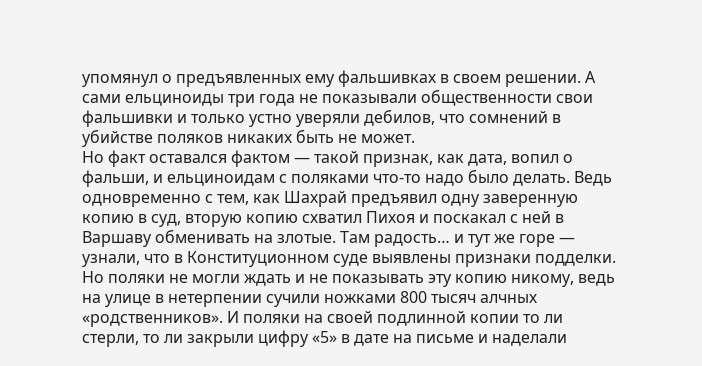упомянул о предъявленных ему фальшивках в своем решении. А сами ельциноиды три года не показывали общественности свои фальшивки и только устно уверяли дебилов, что сомнений в убийстве поляков никаких быть не может.
Но факт оставался фактом — такой признак, как дата, вопил о фальши, и ельциноидам с поляками что-то надо было делать. Ведь одновременно с тем, как Шахрай предъявил одну заверенную копию в суд, вторую копию схватил Пихоя и поскакал с ней в Варшаву обменивать на злотые. Там радость… и тут же горе — узнали, что в Конституционном суде выявлены признаки подделки. Но поляки не могли ждать и не показывать эту копию никому, ведь на улице в нетерпении сучили ножками 800 тысяч алчных «родственников». И поляки на своей подлинной копии то ли стерли, то ли закрыли цифру «5» в дате на письме и наделали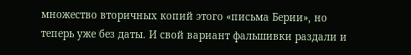множество вторичных копий этого «письма Берии», но теперь уже без даты. И свой вариант фальшивки раздали и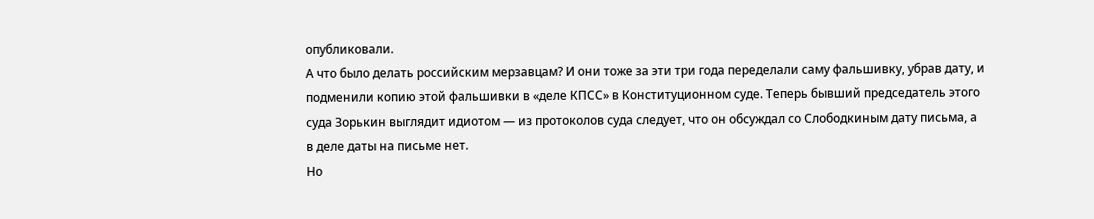опубликовали.
А что было делать российским мерзавцам? И они тоже за эти три года переделали саму фальшивку, убрав дату, и подменили копию этой фальшивки в «деле КПСС» в Конституционном суде. Теперь бывший председатель этого суда Зорькин выглядит идиотом — из протоколов суда следует, что он обсуждал со Слободкиным дату письма, а в деле даты на письме нет.
Но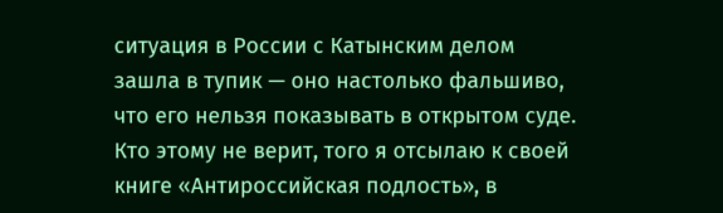ситуация в России с Катынским делом зашла в тупик — оно настолько фальшиво, что его нельзя показывать в открытом суде. Кто этому не верит, того я отсылаю к своей книге «Антироссийская подлость», в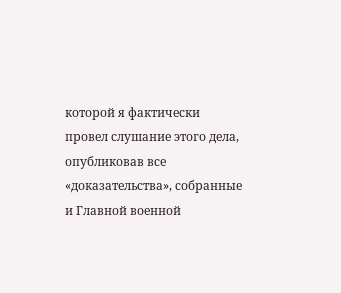которой я фактически провел слушание этого дела, опубликовав все «доказательства», собранные и Главной военной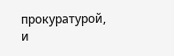прокуратурой, и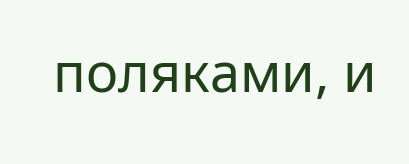поляками, и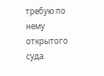требую по нему открытого суда.